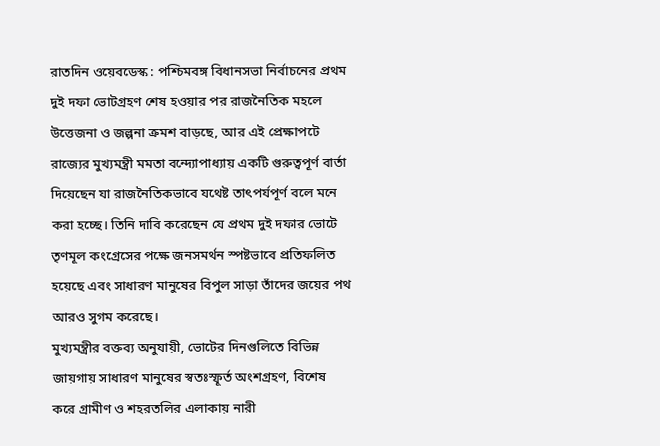রাতদিন ওয়েবডেস্ক : পশ্চিমবঙ্গ বিধানসভা নির্বাচনের প্রথম দুই দফা ভোটগ্রহণ শেষ হওয়ার পর রাজনৈতিক মহলে উত্তেজনা ও জল্পনা ক্রমশ বাড়ছে, আর এই প্রেক্ষাপটে রাজ্যের মুখ্যমন্ত্রী মমতা বন্দ্যোপাধ্যায় একটি গুরুত্বপূর্ণ বার্তা দিয়েছেন যা রাজনৈতিকভাবে যথেষ্ট তাৎপর্যপূর্ণ বলে মনে করা হচ্ছে। তিনি দাবি করেছেন যে প্রথম দুই দফার ভোটে তৃণমূল কংগ্রেসের পক্ষে জনসমর্থন স্পষ্টভাবে প্রতিফলিত হয়েছে এবং সাধারণ মানুষের বিপুল সাড়া তাঁদের জয়ের পথ আরও সুগম করেছে।
মুখ্যমন্ত্রীর বক্তব্য অনুযায়ী, ভোটের দিনগুলিতে বিভিন্ন জায়গায় সাধারণ মানুষের স্বতঃস্ফূর্ত অংশগ্রহণ, বিশেষ করে গ্রামীণ ও শহরতলির এলাকায় নারী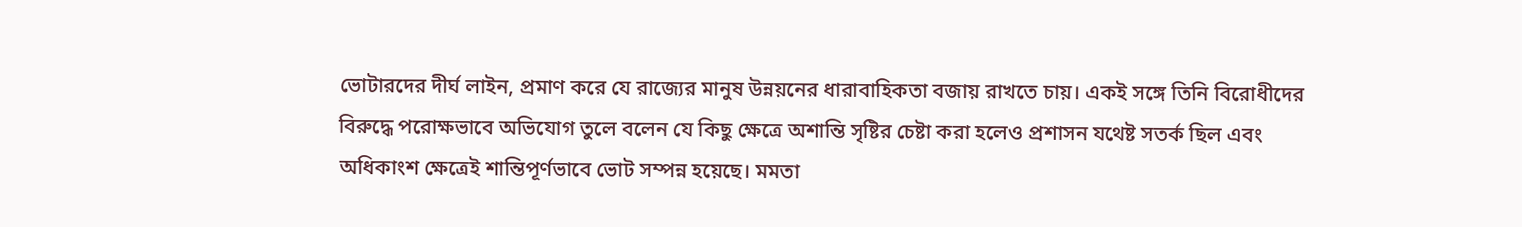ভোটারদের দীর্ঘ লাইন, প্রমাণ করে যে রাজ্যের মানুষ উন্নয়নের ধারাবাহিকতা বজায় রাখতে চায়। একই সঙ্গে তিনি বিরোধীদের বিরুদ্ধে পরোক্ষভাবে অভিযোগ তুলে বলেন যে কিছু ক্ষেত্রে অশান্তি সৃষ্টির চেষ্টা করা হলেও প্রশাসন যথেষ্ট সতর্ক ছিল এবং অধিকাংশ ক্ষেত্রেই শান্তিপূর্ণভাবে ভোট সম্পন্ন হয়েছে। মমতা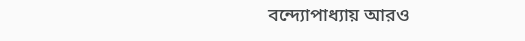বন্দ্যোপাধ্যায় আরও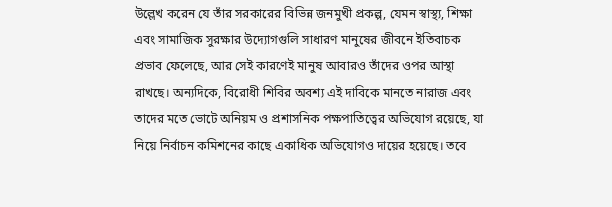উল্লেখ করেন যে তাঁর সরকারের বিভিন্ন জনমুখী প্রকল্প, যেমন স্বাস্থ্য, শিক্ষা এবং সামাজিক সুরক্ষার উদ্যোগগুলি সাধারণ মানুষের জীবনে ইতিবাচক প্রভাব ফেলেছে, আর সেই কারণেই মানুষ আবারও তাঁদের ওপর আস্থা রাখছে। অন্যদিকে, বিরোধী শিবির অবশ্য এই দাবিকে মানতে নারাজ এবং তাদের মতে ভোটে অনিয়ম ও প্রশাসনিক পক্ষপাতিত্বের অভিযোগ রয়েছে, যা নিয়ে নির্বাচন কমিশনের কাছে একাধিক অভিযোগও দায়ের হয়েছে। তবে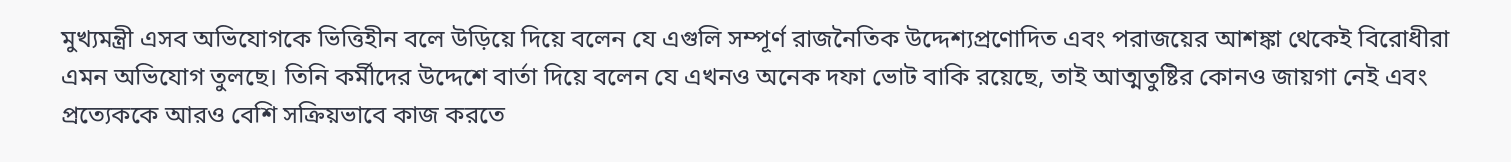মুখ্যমন্ত্রী এসব অভিযোগকে ভিত্তিহীন বলে উড়িয়ে দিয়ে বলেন যে এগুলি সম্পূর্ণ রাজনৈতিক উদ্দেশ্যপ্রণোদিত এবং পরাজয়ের আশঙ্কা থেকেই বিরোধীরা এমন অভিযোগ তুলছে। তিনি কর্মীদের উদ্দেশে বার্তা দিয়ে বলেন যে এখনও অনেক দফা ভোট বাকি রয়েছে, তাই আত্মতুষ্টির কোনও জায়গা নেই এবং প্রত্যেককে আরও বেশি সক্রিয়ভাবে কাজ করতে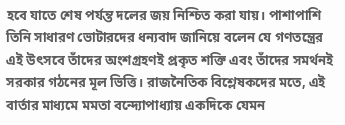হবে যাতে শেষ পর্যন্ত দলের জয় নিশ্চিত করা যায়। পাশাপাশি তিনি সাধারণ ভোটারদের ধন্যবাদ জানিয়ে বলেন যে গণতন্ত্রের এই উৎসবে তাঁদের অংশগ্রহণই প্রকৃত শক্তি এবং তাঁদের সমর্থনই সরকার গঠনের মূল ভিত্তি। রাজনৈতিক বিশ্লেষকদের মতে, এই বার্তার মাধ্যমে মমতা বন্দ্যোপাধ্যায় একদিকে যেমন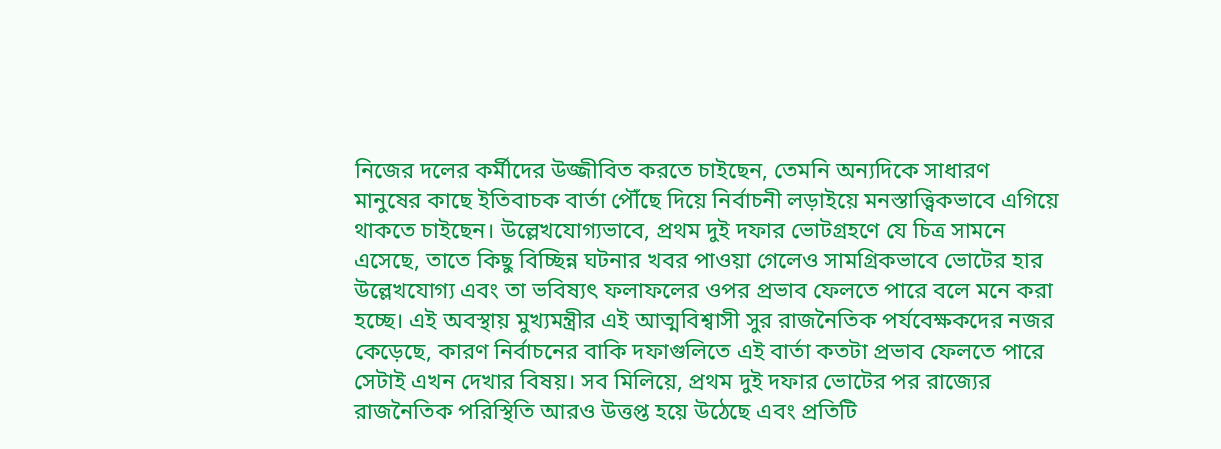নিজের দলের কর্মীদের উজ্জীবিত করতে চাইছেন, তেমনি অন্যদিকে সাধারণ মানুষের কাছে ইতিবাচক বার্তা পৌঁছে দিয়ে নির্বাচনী লড়াইয়ে মনস্তাত্ত্বিকভাবে এগিয়ে থাকতে চাইছেন। উল্লেখযোগ্যভাবে, প্রথম দুই দফার ভোটগ্রহণে যে চিত্র সামনে এসেছে, তাতে কিছু বিচ্ছিন্ন ঘটনার খবর পাওয়া গেলেও সামগ্রিকভাবে ভোটের হার উল্লেখযোগ্য এবং তা ভবিষ্যৎ ফলাফলের ওপর প্রভাব ফেলতে পারে বলে মনে করা হচ্ছে। এই অবস্থায় মুখ্যমন্ত্রীর এই আত্মবিশ্বাসী সুর রাজনৈতিক পর্যবেক্ষকদের নজর কেড়েছে, কারণ নির্বাচনের বাকি দফাগুলিতে এই বার্তা কতটা প্রভাব ফেলতে পারে সেটাই এখন দেখার বিষয়। সব মিলিয়ে, প্রথম দুই দফার ভোটের পর রাজ্যের রাজনৈতিক পরিস্থিতি আরও উত্তপ্ত হয়ে উঠেছে এবং প্রতিটি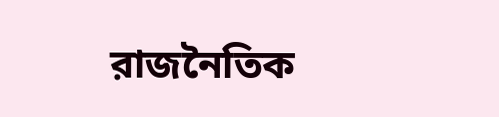রাজনৈতিক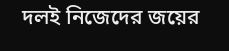দলই নিজেদের জয়ের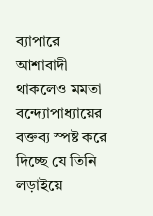ব্যাপারে আশাবাদী থাকলেও মমতা বন্দ্যোপাধ্যায়ের বক্তব্য স্পষ্ট করে দিচ্ছে যে তিনি লড়াইয়ে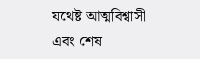যথেষ্ট আত্মবিশ্বাসী এবং শেষ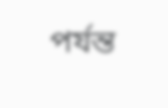পর্যন্ত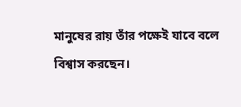মানুষের রায় তাঁর পক্ষেই যাবে বলে বিশ্বাস করছেন।